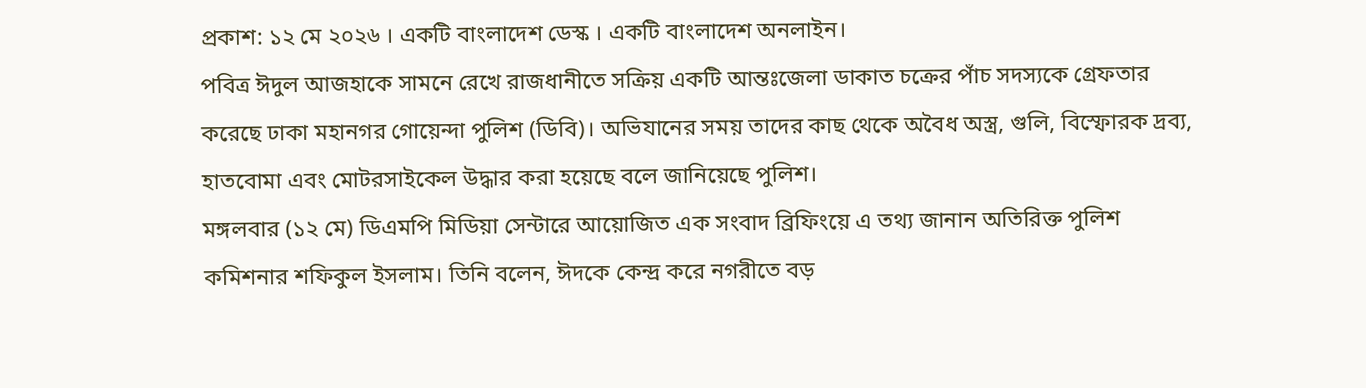প্রকাশ: ১২ মে ২০২৬ । একটি বাংলাদেশ ডেস্ক । একটি বাংলাদেশ অনলাইন।
পবিত্র ঈদুল আজহাকে সামনে রেখে রাজধানীতে সক্রিয় একটি আন্তঃজেলা ডাকাত চক্রের পাঁচ সদস্যকে গ্রেফতার করেছে ঢাকা মহানগর গোয়েন্দা পুলিশ (ডিবি)। অভিযানের সময় তাদের কাছ থেকে অবৈধ অস্ত্র, গুলি, বিস্ফোরক দ্রব্য, হাতবোমা এবং মোটরসাইকেল উদ্ধার করা হয়েছে বলে জানিয়েছে পুলিশ।
মঙ্গলবার (১২ মে) ডিএমপি মিডিয়া সেন্টারে আয়োজিত এক সংবাদ ব্রিফিংয়ে এ তথ্য জানান অতিরিক্ত পুলিশ কমিশনার শফিকুল ইসলাম। তিনি বলেন, ঈদকে কেন্দ্র করে নগরীতে বড়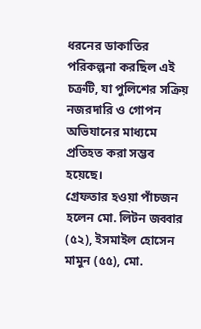ধরনের ডাকাতির পরিকল্পনা করছিল এই চক্রটি, যা পুলিশের সক্রিয় নজরদারি ও গোপন অভিযানের মাধ্যমে প্রতিহত করা সম্ভব হয়েছে।
গ্রেফতার হওয়া পাঁচজন হলেন মো. লিটন জব্বার (৫২), ইসমাইল হোসেন মামুন (৫৫), মো.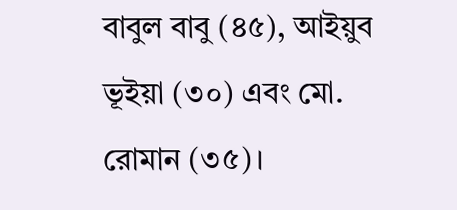বাবুল বাবু (৪৫), আইয়ুব ভূইয়া (৩০) এবং মো. রোমান (৩৫)।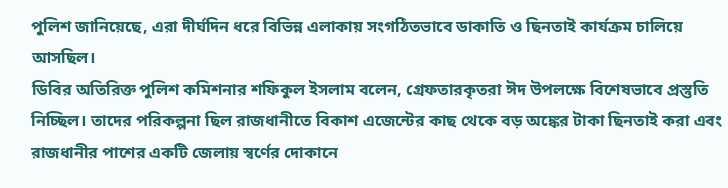পুলিশ জানিয়েছে, এরা দীর্ঘদিন ধরে বিভিন্ন এলাকায় সংগঠিতভাবে ডাকাতি ও ছিনতাই কার্যক্রম চালিয়ে আসছিল।
ডিবির অতিরিক্ত পুলিশ কমিশনার শফিকুল ইসলাম বলেন, গ্রেফতারকৃতরা ঈদ উপলক্ষে বিশেষভাবে প্রস্তুতি নিচ্ছিল। তাদের পরিকল্পনা ছিল রাজধানীতে বিকাশ এজেন্টের কাছ থেকে বড় অঙ্কের টাকা ছিনতাই করা এবং রাজধানীর পাশের একটি জেলায় স্বর্ণের দোকানে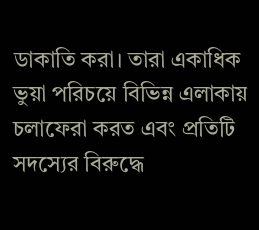ডাকাতি করা। তারা একাধিক ভুয়া পরিচয়ে বিভিন্ন এলাকায় চলাফেরা করত এবং প্রতিটি সদস্যের বিরুদ্ধে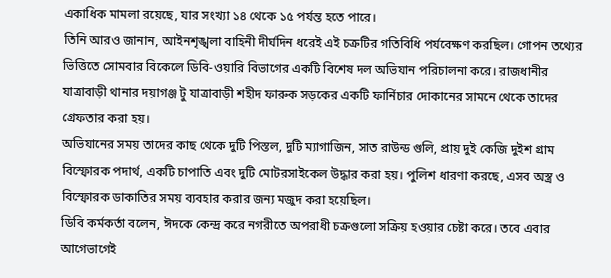একাধিক মামলা রয়েছে, যার সংখ্যা ১৪ থেকে ১৫ পর্যন্ত হতে পারে।
তিনি আরও জানান, আইনশৃঙ্খলা বাহিনী দীর্ঘদিন ধরেই এই চক্রটির গতিবিধি পর্যবেক্ষণ করছিল। গোপন তথ্যের ভিত্তিতে সোমবার বিকেলে ডিবি-ওয়ারি বিভাগের একটি বিশেষ দল অভিযান পরিচালনা করে। রাজধানীর যাত্রাবাড়ী থানার দয়াগঞ্জ টু যাত্রাবাড়ী শহীদ ফারুক সড়কের একটি ফার্নিচার দোকানের সামনে থেকে তাদের গ্রেফতার করা হয়।
অভিযানের সময় তাদের কাছ থেকে দুটি পিস্তল, দুটি ম্যাগাজিন, সাত রাউন্ড গুলি, প্রায় দুই কেজি দুইশ গ্রাম বিস্ফোরক পদার্থ, একটি চাপাতি এবং দুটি মোটরসাইকেল উদ্ধার করা হয়। পুলিশ ধারণা করছে, এসব অস্ত্র ও বিস্ফোরক ডাকাতির সময় ব্যবহার করার জন্য মজুদ করা হয়েছিল।
ডিবি কর্মকর্তা বলেন, ঈদকে কেন্দ্র করে নগরীতে অপরাধী চক্রগুলো সক্রিয় হওয়ার চেষ্টা করে। তবে এবার আগেভাগেই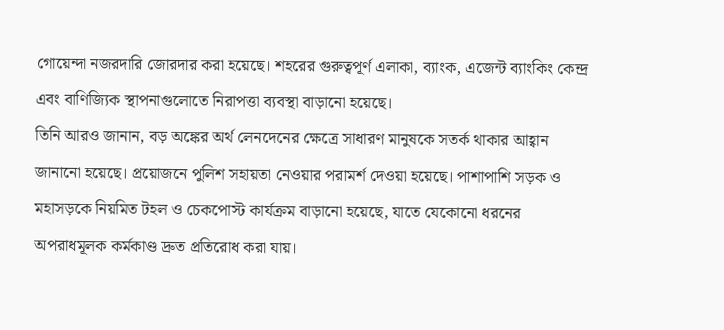গোয়েন্দা নজরদারি জোরদার করা হয়েছে। শহরের গুরুত্বপূর্ণ এলাকা, ব্যাংক, এজেন্ট ব্যাংকিং কেন্দ্র এবং বাণিজ্যিক স্থাপনাগুলোতে নিরাপত্তা ব্যবস্থা বাড়ানো হয়েছে।
তিনি আরও জানান, বড় অঙ্কের অর্থ লেনদেনের ক্ষেত্রে সাধারণ মানুষকে সতর্ক থাকার আহ্বান জানানো হয়েছে। প্রয়োজনে পুলিশ সহায়তা নেওয়ার পরামর্শ দেওয়া হয়েছে। পাশাপাশি সড়ক ও মহাসড়কে নিয়মিত টহল ও চেকপোস্ট কার্যক্রম বাড়ানো হয়েছে, যাতে যেকোনো ধরনের অপরাধমূলক কর্মকাণ্ড দ্রুত প্রতিরোধ করা যায়।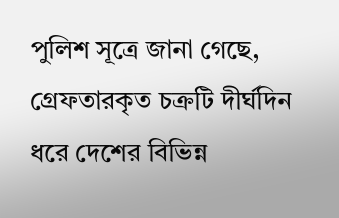পুলিশ সূত্রে জানা গেছে, গ্রেফতারকৃত চক্রটি দীর্ঘদিন ধরে দেশের বিভিন্ন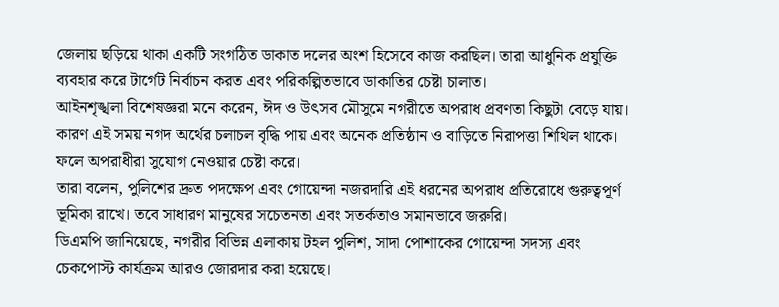জেলায় ছড়িয়ে থাকা একটি সংগঠিত ডাকাত দলের অংশ হিসেবে কাজ করছিল। তারা আধুনিক প্রযুক্তি ব্যবহার করে টার্গেট নির্বাচন করত এবং পরিকল্পিতভাবে ডাকাতির চেষ্টা চালাত।
আইনশৃঙ্খলা বিশেষজ্ঞরা মনে করেন, ঈদ ও উৎসব মৌসুমে নগরীতে অপরাধ প্রবণতা কিছুটা বেড়ে যায়। কারণ এই সময় নগদ অর্থের চলাচল বৃদ্ধি পায় এবং অনেক প্রতিষ্ঠান ও বাড়িতে নিরাপত্তা শিথিল থাকে। ফলে অপরাধীরা সুযোগ নেওয়ার চেষ্টা করে।
তারা বলেন, পুলিশের দ্রুত পদক্ষেপ এবং গোয়েন্দা নজরদারি এই ধরনের অপরাধ প্রতিরোধে গুরুত্বপূর্ণ ভূমিকা রাখে। তবে সাধারণ মানুষের সচেতনতা এবং সতর্কতাও সমানভাবে জরুরি।
ডিএমপি জানিয়েছে, নগরীর বিভিন্ন এলাকায় টহল পুলিশ, সাদা পোশাকের গোয়েন্দা সদস্য এবং চেকপোস্ট কার্যক্রম আরও জোরদার করা হয়েছে।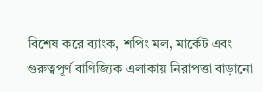বিশেষ করে ব্যাংক, শপিং মল, মার্কেট এবং গুরুত্বপূর্ণ বাণিজ্যিক এলাকায় নিরাপত্তা বাড়ানো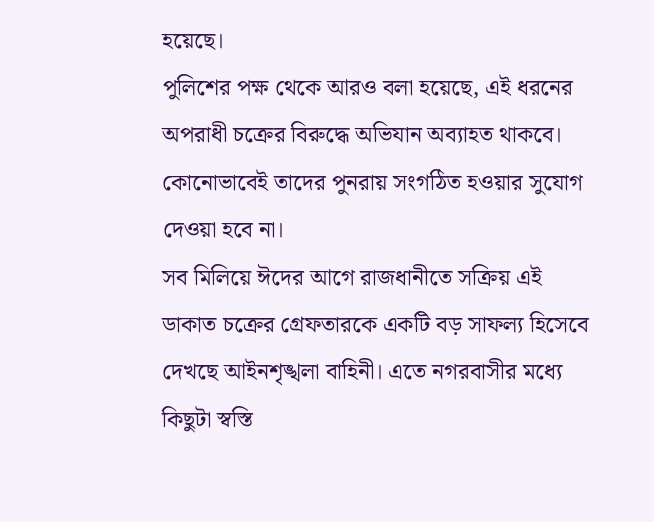হয়েছে।
পুলিশের পক্ষ থেকে আরও বলা হয়েছে, এই ধরনের অপরাধী চক্রের বিরুদ্ধে অভিযান অব্যাহত থাকবে। কোনোভাবেই তাদের পুনরায় সংগঠিত হওয়ার সুযোগ দেওয়া হবে না।
সব মিলিয়ে ঈদের আগে রাজধানীতে সক্রিয় এই ডাকাত চক্রের গ্রেফতারকে একটি বড় সাফল্য হিসেবে দেখছে আইনশৃঙ্খলা বাহিনী। এতে নগরবাসীর মধ্যে কিছুটা স্বস্তি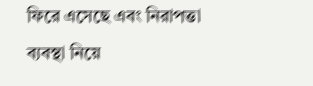ফিরে এসেছে এবং নিরাপত্তা ব্যবস্থা নিয়ে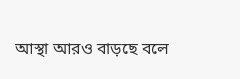আস্থা আরও বাড়ছে বলে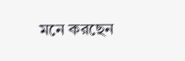মনে করছেন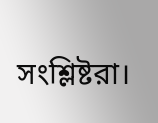সংশ্লিষ্টরা।